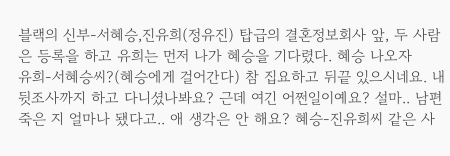블랙의 신부-서혜승,진유희(정유진) 탑급의 결혼정보회사 앞, 두 사람은 등록을 하고 유희는 먼저 나가 혜승을 기다렸다. 혜승 나오자
유희-서혜승씨?(혜승에게 걸어간다) 참 집요하고 뒤끝 있으시네요. 내 뒷조사까지 하고 다니셨나봐요? 근데 여긴 어쩐일이예요? 설마.. 남편 죽은 지 얼마나 됐다고.. 애 생각은 안 해요? 혜승-진유희씨 같은 사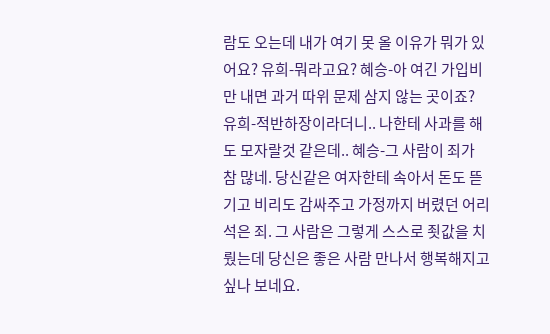람도 오는데 내가 여기 못 올 이유가 뭐가 있어요? 유희-뭐라고요? 혜승-아 여긴 가입비만 내면 과거 따위 문제 삼지 않는 곳이죠? 유희-적반하장이라더니.. 나한테 사과를 해도 모자랄것 같은데.. 혜승-그 사람이 죄가 참 많네. 당신같은 여자한테 속아서 돈도 뜯기고 비리도 감싸주고 가정까지 버렸던 어리석은 죄. 그 사람은 그렇게 스스로 죗값을 치뤘는데 당신은 좋은 사람 만나서 행복해지고 싶나 보네요.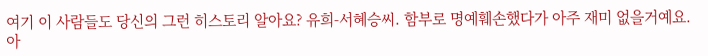여기 이 사람들도 당신의 그런 히스토리 알아요? 유희-서혜승씨. 함부로 명예훼손했다가 아주 재미 없을거예요. 아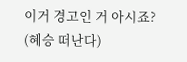이거 경고인 거 아시죠? (혜승 떠난다)